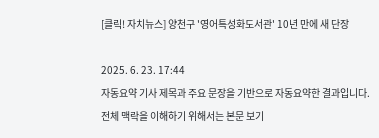[클릭! 자치뉴스] 양천구 '영어특성화도서관' 10년 만에 새 단장

2025. 6. 23. 17:44
자동요약 기사 제목과 주요 문장을 기반으로 자동요약한 결과입니다.
전체 맥락을 이해하기 위해서는 본문 보기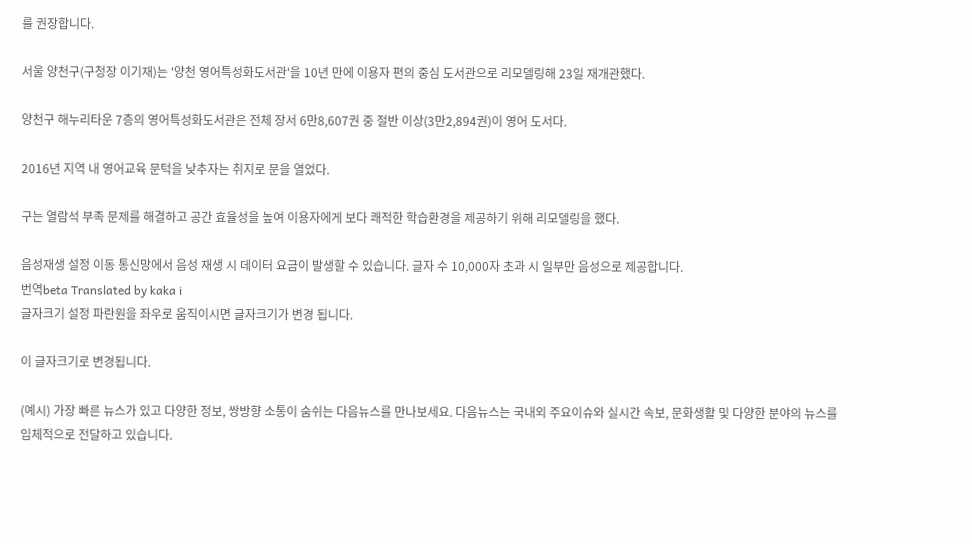를 권장합니다.

서울 양천구(구청장 이기재)는 '양천 영어특성화도서관'을 10년 만에 이용자 편의 중심 도서관으로 리모델링해 23일 재개관했다.

양천구 해누리타운 7층의 영어특성화도서관은 전체 장서 6만8,607권 중 절반 이상(3만2,894권)이 영어 도서다.

2016년 지역 내 영어교육 문턱을 낮추자는 취지로 문을 열었다.

구는 열람석 부족 문제를 해결하고 공간 효율성을 높여 이용자에게 보다 쾌적한 학습환경을 제공하기 위해 리모델링을 했다.

음성재생 설정 이동 통신망에서 음성 재생 시 데이터 요금이 발생할 수 있습니다. 글자 수 10,000자 초과 시 일부만 음성으로 제공합니다.
번역beta Translated by kaka i
글자크기 설정 파란원을 좌우로 움직이시면 글자크기가 변경 됩니다.

이 글자크기로 변경됩니다.

(예시) 가장 빠른 뉴스가 있고 다양한 정보, 쌍방향 소통이 숨쉬는 다음뉴스를 만나보세요. 다음뉴스는 국내외 주요이슈와 실시간 속보, 문화생활 및 다양한 분야의 뉴스를 입체적으로 전달하고 있습니다.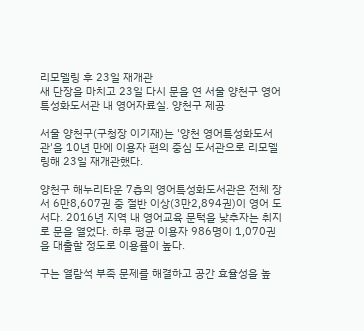리모델링 후 23일 재개관
새 단장을 마치고 23일 다시 문을 연 서울 양천구 영어특성화도서관 내 영어자료실. 양천구 제공

서울 양천구(구청장 이기재)는 '양천 영어특성화도서관'을 10년 만에 이용자 편의 중심 도서관으로 리모델링해 23일 재개관했다.

양천구 해누리타운 7층의 영어특성화도서관은 전체 장서 6만8,607권 중 절반 이상(3만2,894권)이 영어 도서다. 2016년 지역 내 영어교육 문턱을 낮추자는 취지로 문을 열었다. 하루 평균 이용자 986명이 1,070권을 대출할 정도로 이용률이 높다.

구는 열람석 부족 문제를 해결하고 공간 효율성을 높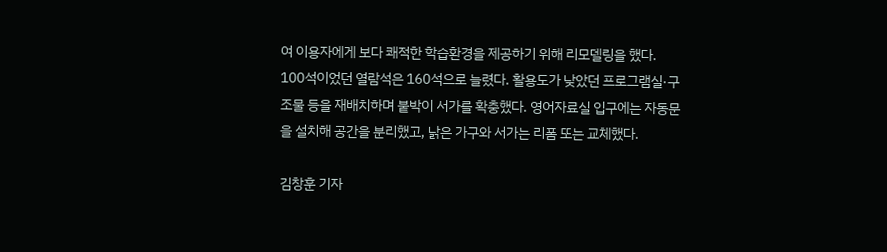여 이용자에게 보다 쾌적한 학습환경을 제공하기 위해 리모델링을 했다. 100석이었던 열람석은 160석으로 늘렸다. 활용도가 낮았던 프로그램실·구조물 등을 재배치하며 붙박이 서가를 확충했다. 영어자료실 입구에는 자동문을 설치해 공간을 분리했고, 낡은 가구와 서가는 리폼 또는 교체했다.

김창훈 기자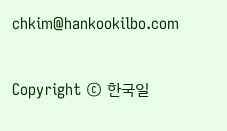chkim@hankookilbo.com

Copyright © 한국일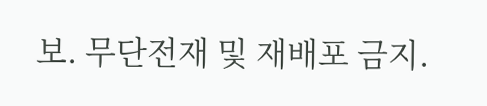보. 무단전재 및 재배포 금지.